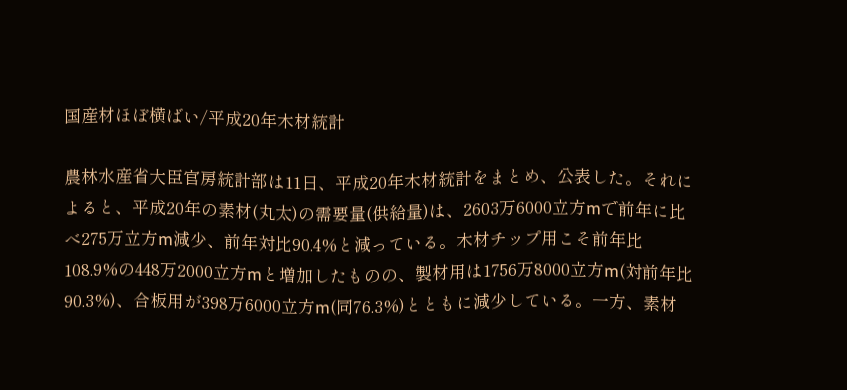国産材ほぼ横ばい/平成20年木材統計

農林水産省大臣官房統計部は11日、平成20年木材統計をまとめ、公表した。それによると、平成20年の素材(丸太)の需要量(供給量)は、2603万6000立方mで前年に比べ275万立方m減少、前年対比90.4%と減っている。木材チップ用こそ前年比108.9%の448万2000立方mと増加したものの、製材用は1756万8000立方m(対前年比90.3%)、合板用が398万6000立方m(同76.3%)とともに減少している。一方、素材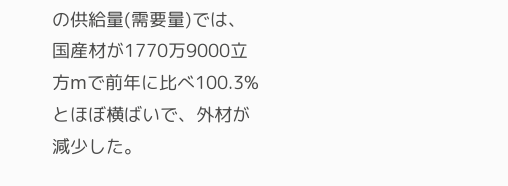の供給量(需要量)では、国産材が1770万9000立方mで前年に比べ100.3%とほぼ横ばいで、外材が減少した。